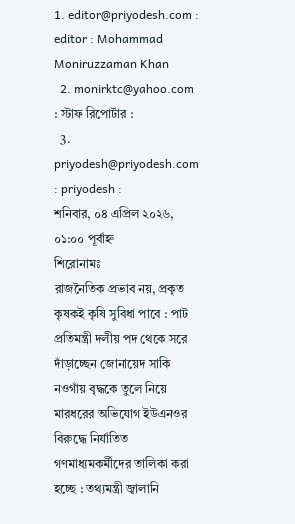1. editor@priyodesh.com : editor : Mohammad Moniruzzaman Khan
  2. monirktc@yahoo.com : স্টাফ রিপোর্টার :
  3. priyodesh@priyodesh.com : priyodesh :
শনিবার, ০৪ এপ্রিল ২০২৬, ০১:০০ পূর্বাহ্ন
শিরোনামঃ
রাজনৈতিক প্রভাব নয়, প্রকৃত কৃষকই কৃষি সুবিধা পাবে : পাট প্রতিমন্ত্রী দলীয় পদ থেকে সরে দাঁড়াচ্ছেন জোনায়েদ সাকি নওগাঁয় বৃদ্ধকে তুলে নিয়ে মারধরের অভিযোগ ইউএনওর বিরুদ্ধে নির্যাতিত গণমাধ্যমকর্মীদের তালিকা করা হচ্ছে : তথ্যমন্ত্রী জ্বালানি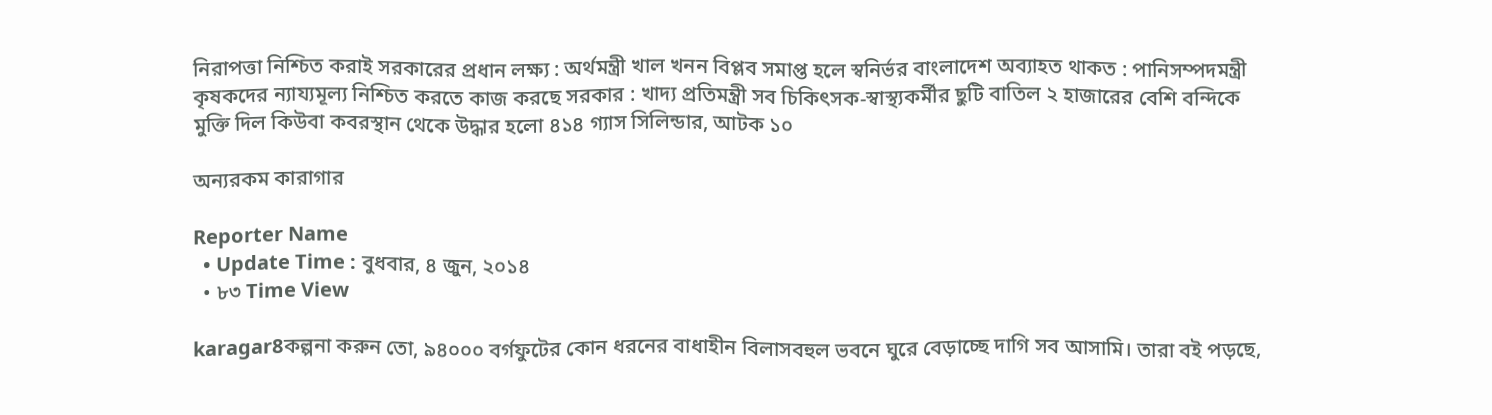নিরাপত্তা নিশ্চিত করাই সরকারের প্রধান লক্ষ্য : অর্থমন্ত্রী খাল খনন বিপ্লব সমাপ্ত হলে স্বনির্ভর বাংলাদেশ অব্যাহত থাকত : পানিসম্পদমন্ত্রী কৃষকদের ন্যায্যমূল্য নিশ্চিত করতে কাজ করছে সরকার : খাদ্য প্রতিমন্ত্রী সব চিকিৎসক-স্বাস্থ্যকর্মীর ছুটি বাতিল ২ হাজারের বেশি বন্দিকে মুক্তি দিল কিউবা কবরস্থান থেকে উদ্ধার হলো ৪১৪ গ্যাস সিলিন্ডার, আটক ১০

অন্যরকম কারাগার

Reporter Name
  • Update Time : বুধবার, ৪ জুন, ২০১৪
  • ৮৩ Time View

karagar8কল্পনা করুন তো, ৯৪০০০ বর্গফুটের কোন ধরনের বাধাহীন বিলাসবহুল ভবনে ঘুরে বেড়াচ্ছে দাগি সব আসামি। তারা বই পড়ছে,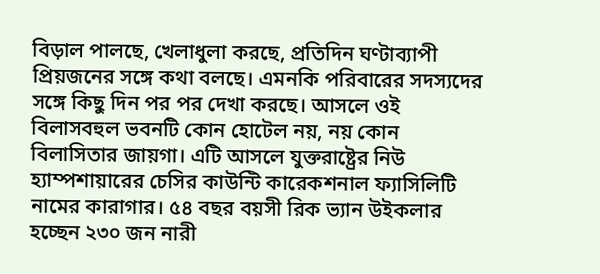বিড়াল পালছে, খেলাধুলা করছে, প্রতিদিন ঘণ্টাব্যাপী প্রিয়জনের সঙ্গে কথা বলছে। এমনকি পরিবারের সদস্যদের সঙ্গে কিছু দিন পর পর দেখা করছে। আসলে ওই বিলাসবহুল ভবনটি কোন হোটেল নয়, নয় কোন বিলাসিতার জায়গা। এটি আসলে যুক্তরাষ্ট্রের নিউ হ্যাম্পশায়ারের চেসির কাউন্টি কারেকশনাল ফ্যাসিলিটি নামের কারাগার। ৫৪ বছর বয়সী রিক ভ্যান উইকলার হচ্ছেন ২৩০ জন নারী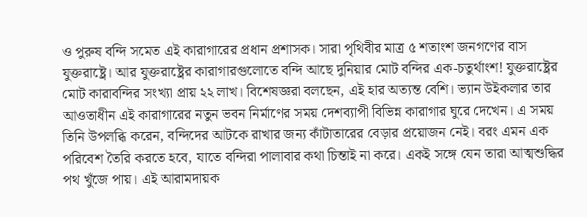ও পুরুষ বন্দি সমেত এই কারাগারের প্রধান প্রশাসক। সারা পৃথিবীর মাত্র ৫ শতাংশ জনগণের বাস যুক্তরাষ্ট্রে। আর যুক্তরাষ্ট্রের কারাগারগুলোতে বন্দি আছে দুনিয়ার মোট বন্দির এক-চতুর্থাংশ! যুক্তরাষ্ট্রের মোট কারাবন্দির সংখ্যা প্রায় ২২ লাখ। বিশেষজ্ঞরা বলছেন, এই হার অত্যন্ত বেশি। ভ্যান উইকলার তার আওতাধীন এই কারাগারের নতুন ভবন নির্মাণের সময় দেশব্যাপী বিভিন্ন কারাগার ঘুরে দেখেন। এ সময় তিনি উপলব্ধি করেন, বন্দিদের আটকে রাখার জন্য কাঁটাতারের বেড়ার প্রয়োজন নেই। বরং এমন এক পরিবেশ তৈরি করতে হবে, যাতে বন্দিরা পালাবার কথা চিন্তাই না করে। একই সঙ্গে যেন তারা আত্মশুদ্ধির পথ খুঁজে পায়। এই আরামদায়ক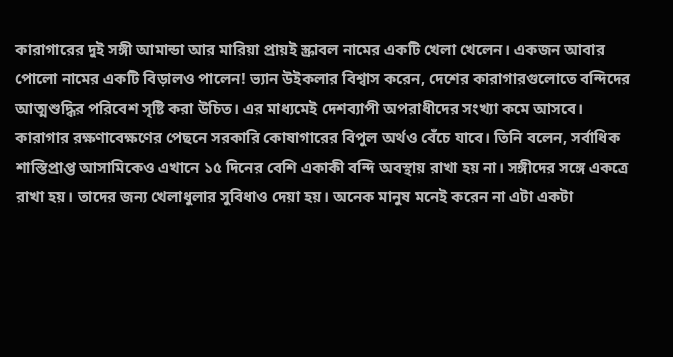কারাগারের দুই সঙ্গী আমান্ডা আর মারিয়া প্রায়ই স্ক্রাবল নামের একটি খেলা খেলেন। একজন আবার পোলো নামের একটি বিড়ালও পালেন! ভ্যান উইকলার বিশ্বাস করেন, দেশের কারাগারগুলোতে বন্দিদের আত্মশুদ্ধির পরিবেশ সৃষ্টি করা উচিত। এর মাধ্যমেই দেশব্যাপী অপরাধীদের সংখ্যা কমে আসবে। কারাগার রক্ষণাবেক্ষণের পেছনে সরকারি কোষাগারের বিপুল অর্থও বেঁচে যাবে। তিনি বলেন, সর্বাধিক শাস্তিপ্রাপ্ত আসামিকেও এখানে ১৫ দিনের বেশি একাকী বন্দি অবস্থায় রাখা হয় না। সঙ্গীদের সঙ্গে একত্রে রাখা হয়। তাদের জন্য খেলাধুলার সুবিধাও দেয়া হয়। অনেক মানুষ মনেই করেন না এটা একটা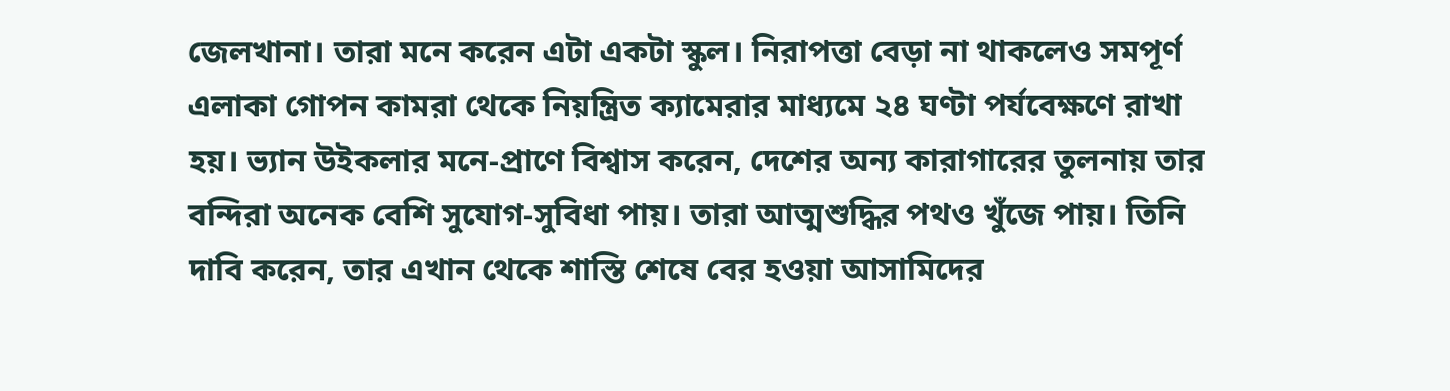জেলখানা। তারা মনে করেন এটা একটা স্কুল। নিরাপত্তা বেড়া না থাকলেও সমপূর্ণ এলাকা গোপন কামরা থেকে নিয়ন্ত্রিত ক্যামেরার মাধ্যমে ২৪ ঘণ্টা পর্যবেক্ষণে রাখা হয়। ভ্যান উইকলার মনে-প্রাণে বিশ্বাস করেন, দেশের অন্য কারাগারের তুলনায় তার বন্দিরা অনেক বেশি সুযোগ-সুবিধা পায়। তারা আত্মশুদ্ধির পথও খুঁজে পায়। তিনি দাবি করেন, তার এখান থেকে শাস্তি শেষে বের হওয়া আসামিদের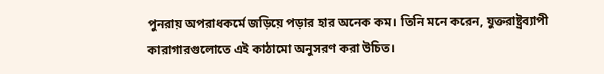পুনরায় অপরাধকর্মে জড়িয়ে পড়ার হার অনেক কম। তিনি মনে করেন, যুক্তরাষ্ট্রব্যাপী কারাগারগুলোতে এই কাঠামো অনুসরণ করা উচিত।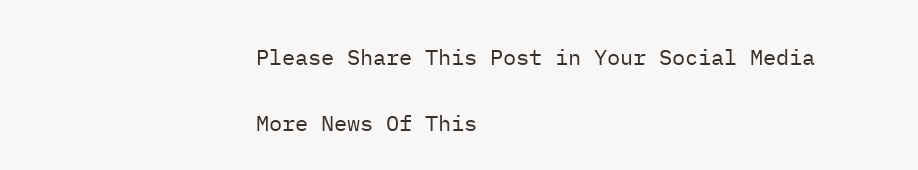Please Share This Post in Your Social Media

More News Of This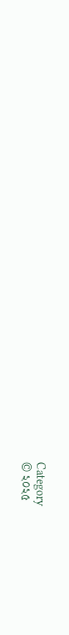Category
© ২০২৫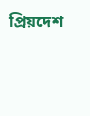প্রিয়দেশ